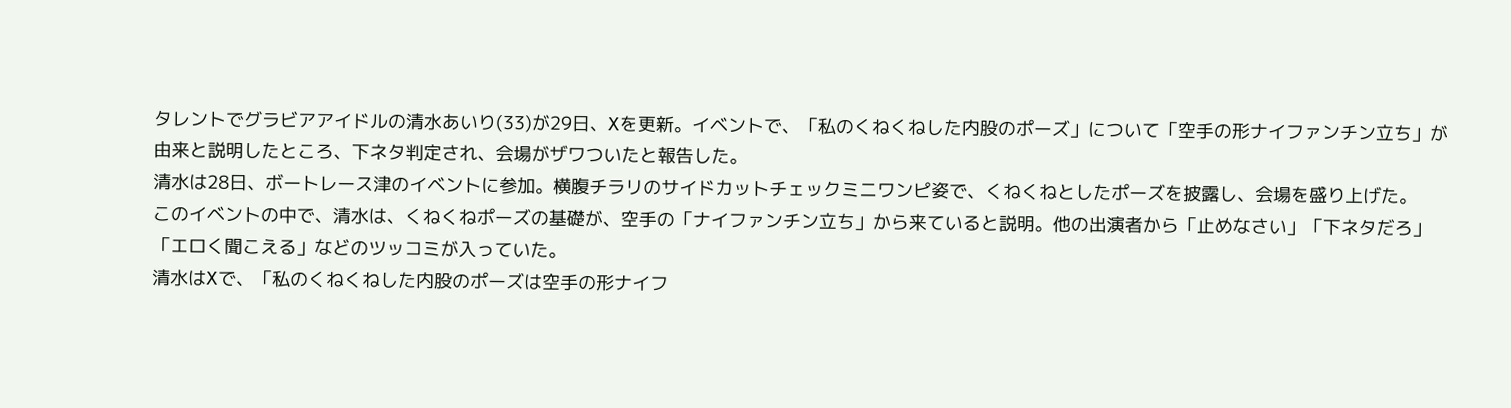タレントでグラビアアイドルの清水あいり(33)が29日、Xを更新。イベントで、「私のくねくねした内股のポーズ」について「空手の形ナイファンチン立ち」が由来と説明したところ、下ネタ判定され、会場がザワついたと報告した。
清水は28日、ボートレース津のイベントに参加。横腹チラリのサイドカットチェックミニワンピ姿で、くねくねとしたポーズを披露し、会場を盛り上げた。
このイベントの中で、清水は、くねくねポーズの基礎が、空手の「ナイファンチン立ち」から来ていると説明。他の出演者から「止めなさい」「下ネタだろ」「エロく聞こえる」などのツッコミが入っていた。
清水はXで、「私のくねくねした内股のポーズは空手の形ナイフ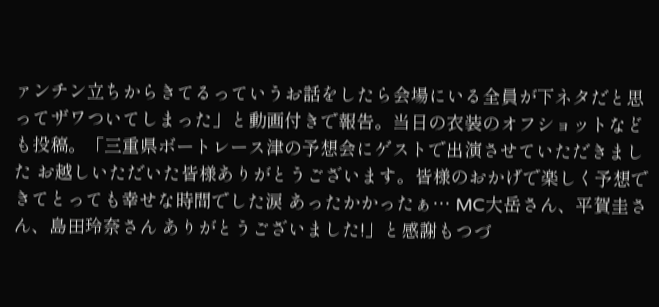ァンチン立ちからきてるっていうお話をしたら会場にいる全員が下ネタだと思ってザワついてしまった」と動画付きで報告。当日の衣装のオフショットなども投稿。「三重県ボートレース津の予想会にゲストで出演させていただきました お越しいただいた皆様ありがとうございます。皆様のおかげで楽しく予想できてとっても幸せな時間でした涙 あったかかったぁ… MC大岳さん、平賀圭さん、島田玲奈さん ありがとうございました!」と感謝もつづ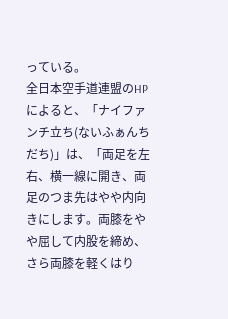っている。
全日本空手道連盟のHPによると、「ナイファンチ立ち(ないふぁんちだち)」は、「両足を左右、横一線に開き、両足のつま先はやや内向きにします。両膝をやや屈して内股を締め、さら両膝を軽くはり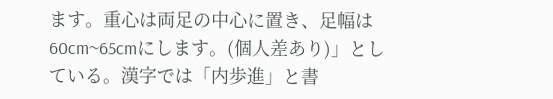ます。重心は両足の中心に置き、足幅は60cm~65cmにします。(個人差あり)」としている。漢字では「内歩進」と書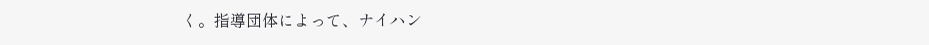く。指導団体によって、ナイハン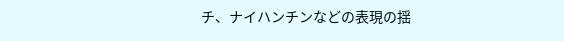チ、ナイハンチンなどの表現の揺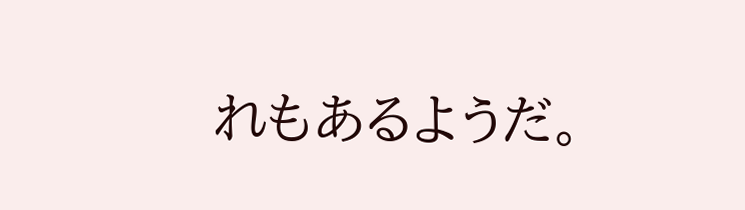れもあるようだ。